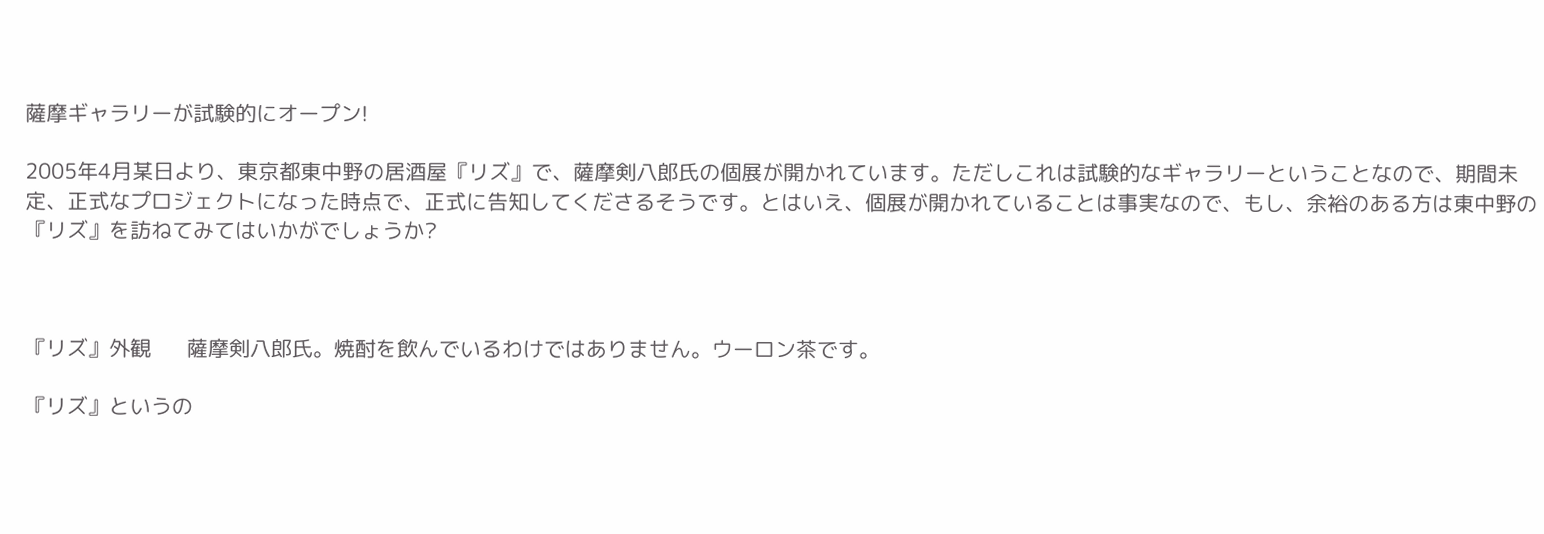薩摩ギャラリーが試験的にオープン!

2005年4月某日より、東京都東中野の居酒屋『リズ』で、薩摩剣八郎氏の個展が開かれています。ただしこれは試験的なギャラリーということなので、期間未定、正式なプロジェクトになった時点で、正式に告知してくださるそうです。とはいえ、個展が開かれていることは事実なので、もし、余裕のある方は東中野の『リズ』を訪ねてみてはいかがでしょうか?



『リズ』外観      薩摩剣八郎氏。焼酎を飲んでいるわけではありません。ウーロン茶です。

『リズ』というの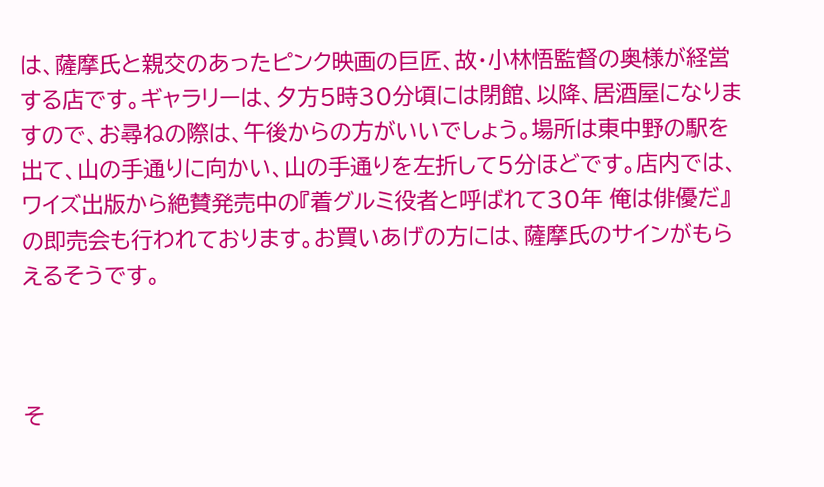は、薩摩氏と親交のあったピンク映画の巨匠、故・小林悟監督の奥様が経営する店です。ギャラリーは、夕方5時30分頃には閉館、以降、居酒屋になりますので、お尋ねの際は、午後からの方がいいでしょう。場所は東中野の駅を出て、山の手通りに向かい、山の手通りを左折して5分ほどです。店内では、ワイズ出版から絶賛発売中の『着グルミ役者と呼ばれて30年 俺は俳優だ』の即売会も行われております。お買いあげの方には、薩摩氏のサインがもらえるそうです。



そ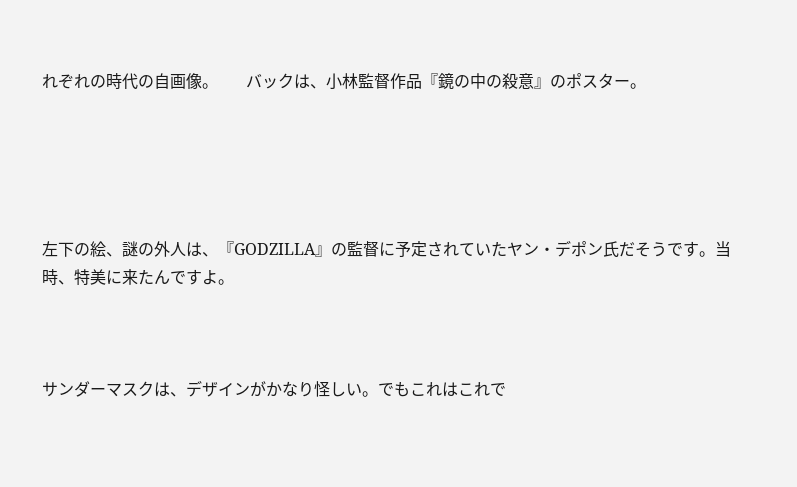れぞれの時代の自画像。       バックは、小林監督作品『鏡の中の殺意』のポスター。





左下の絵、謎の外人は、『GODZILLA』の監督に予定されていたヤン・デポン氏だそうです。当時、特美に来たんですよ。



サンダーマスクは、デザインがかなり怪しい。でもこれはこれで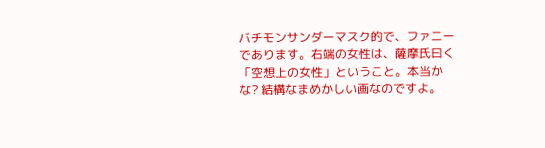バチモンサンダーマスク的で、ファニーであります。右端の女性は、薩摩氏曰く「空想上の女性」ということ。本当かな? 結構なまめかしい画なのですよ。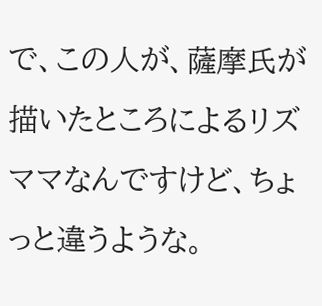で、この人が、薩摩氏が描いたところによるリズママなんですけど、ちょっと違うような。